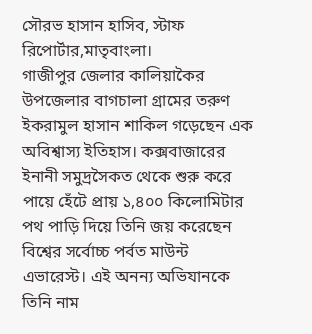সৌরভ হাসান হাসিব, স্টাফ রিপোর্টার,মাতৃবাংলা।
গাজীপুর জেলার কালিয়াকৈর উপজেলার বাগচালা গ্রামের তরুণ ইকরামুল হাসান শাকিল গড়েছেন এক অবিশ্বাস্য ইতিহাস। কক্সবাজারের ইনানী সমুদ্রসৈকত থেকে শুরু করে পায়ে হেঁটে প্রায় ১,৪০০ কিলোমিটার পথ পাড়ি দিয়ে তিনি জয় করেছেন বিশ্বের সর্বোচ্চ পর্বত মাউন্ট এভারেস্ট। এই অনন্য অভিযানকে তিনি নাম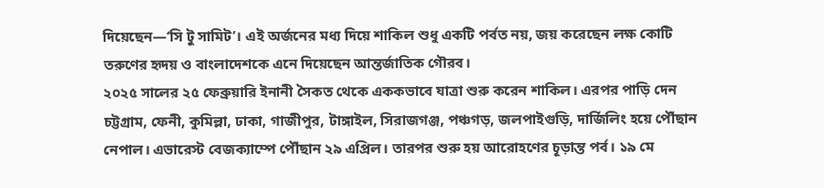দিয়েছেন—‘সি টু সামিট’। এই অর্জনের মধ্য দিয়ে শাকিল শুধু একটি পর্বত নয়, জয় করেছেন লক্ষ কোটি তরুণের হৃদয় ও বাংলাদেশকে এনে দিয়েছেন আন্তর্জাতিক গৌরব।
২০২৫ সালের ২৫ ফেব্রুয়ারি ইনানী সৈকত থেকে এককভাবে যাত্রা শুরু করেন শাকিল। এরপর পাড়ি দেন চট্টগ্রাম, ফেনী, কুমিল্লা, ঢাকা, গাজীপুর, টাঙ্গাইল, সিরাজগঞ্জ, পঞ্চগড়, জলপাইগুড়ি, দার্জিলিং হয়ে পৌঁছান নেপাল। এভারেস্ট বেজক্যাম্পে পৌঁছান ২৯ এপ্রিল। তারপর শুরু হয় আরোহণের চূড়ান্ত পর্ব। ১৯ মে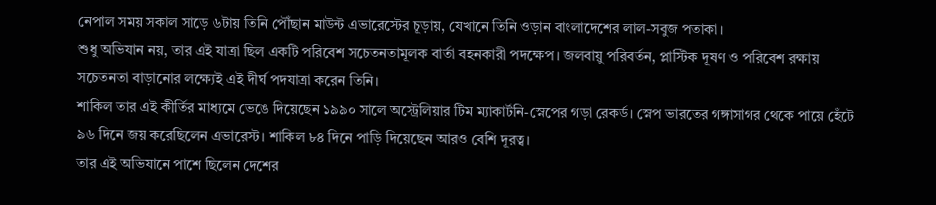নেপাল সময় সকাল সাড়ে ৬টায় তিনি পৌঁছান মাউন্ট এভারেস্টের চূড়ায়, যেখানে তিনি ওড়ান বাংলাদেশের লাল-সবুজ পতাকা।
শুধু অভিযান নয়, তার এই যাত্রা ছিল একটি পরিবেশ সচেতনতামূলক বার্তা বহনকারী পদক্ষেপ। জলবায়ু পরিবর্তন, প্লাস্টিক দূষণ ও পরিবেশ রক্ষায় সচেতনতা বাড়ানোর লক্ষ্যেই এই দীর্ঘ পদযাত্রা করেন তিনি।
শাকিল তার এই কীর্তির মাধ্যমে ভেঙে দিয়েছেন ১৯৯০ সালে অস্ট্রেলিয়ার টিম ম্যাকার্টনি-স্নেপের গড়া রেকর্ড। স্নেপ ভারতের গঙ্গাসাগর থেকে পায়ে হেঁটে ৯৬ দিনে জয় করেছিলেন এভারেস্ট। শাকিল ৮৪ দিনে পাড়ি দিয়েছেন আরও বেশি দূরত্ব।
তার এই অভিযানে পাশে ছিলেন দেশের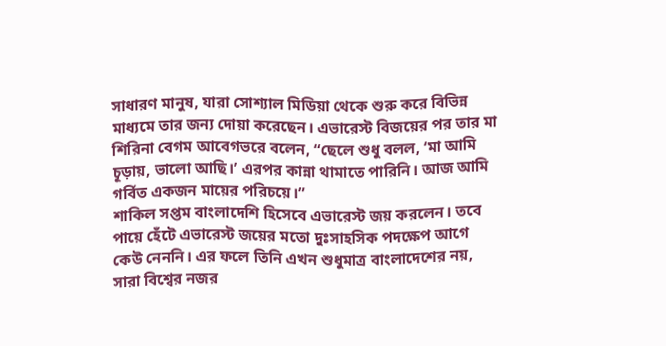সাধারণ মানুষ, যারা সোশ্যাল মিডিয়া থেকে শুরু করে বিভিন্ন মাধ্যমে তার জন্য দোয়া করেছেন। এভারেস্ট বিজয়ের পর তার মা শিরিনা বেগম আবেগভরে বলেন, “ছেলে শুধু বলল, ‘মা আমি চূড়ায়, ভালো আছি।’ এরপর কান্না থামাতে পারিনি। আজ আমি গর্বিত একজন মায়ের পরিচয়ে।”
শাকিল সপ্তম বাংলাদেশি হিসেবে এভারেস্ট জয় করলেন। তবে পায়ে হেঁটে এভারেস্ট জয়ের মতো দুঃসাহসিক পদক্ষেপ আগে কেউ নেননি। এর ফলে তিনি এখন শুধুমাত্র বাংলাদেশের নয়, সারা বিশ্বের নজর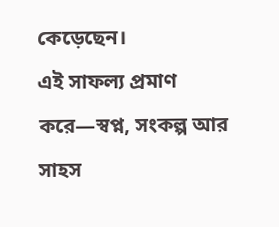কেড়েছেন।
এই সাফল্য প্রমাণ করে—স্বপ্ন, সংকল্প আর সাহস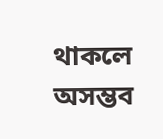থাকলে অসম্ভব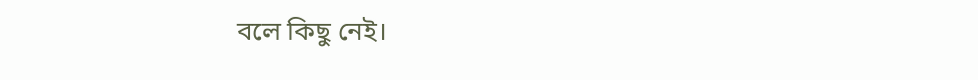বলে কিছু নেই।